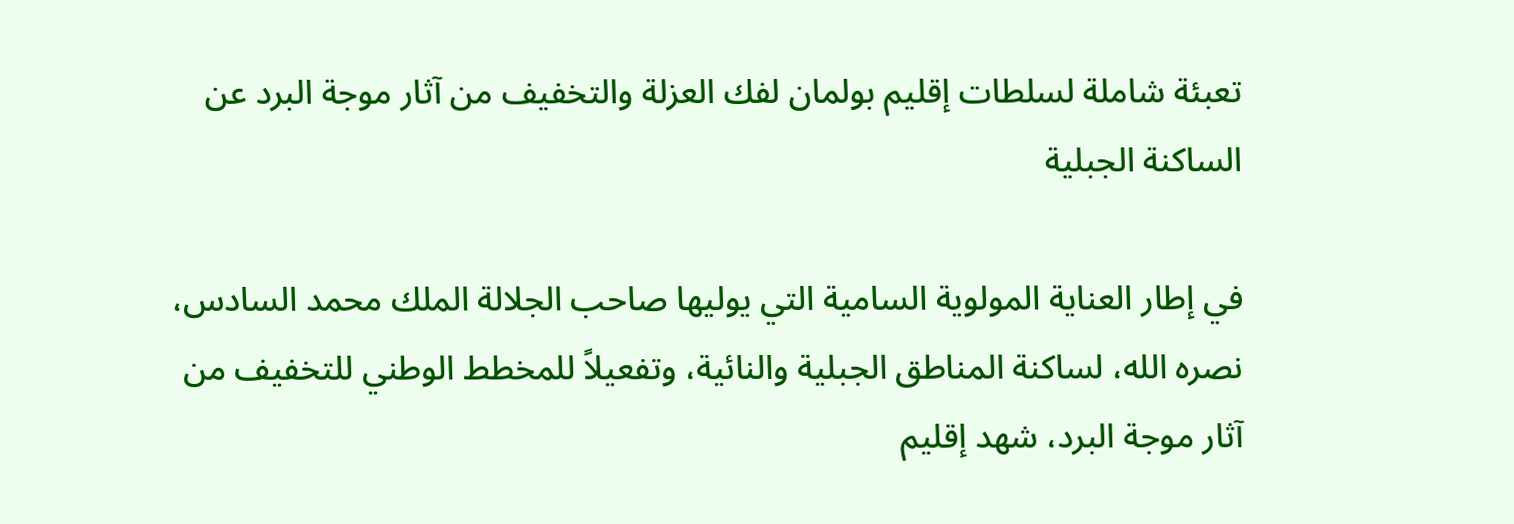تعبئة شاملة لسلطات إقليم بولمان لفك العزلة والتخفيف من آثار موجة البرد عن الساكنة الجبلية

في إطار العناية المولوية السامية التي يوليها صاحب الجلالة الملك محمد السادس، نصره الله، لساكنة المناطق الجبلية والنائية، وتفعيلاً للمخطط الوطني للتخفيف من آثار موجة البرد، شهد إقليم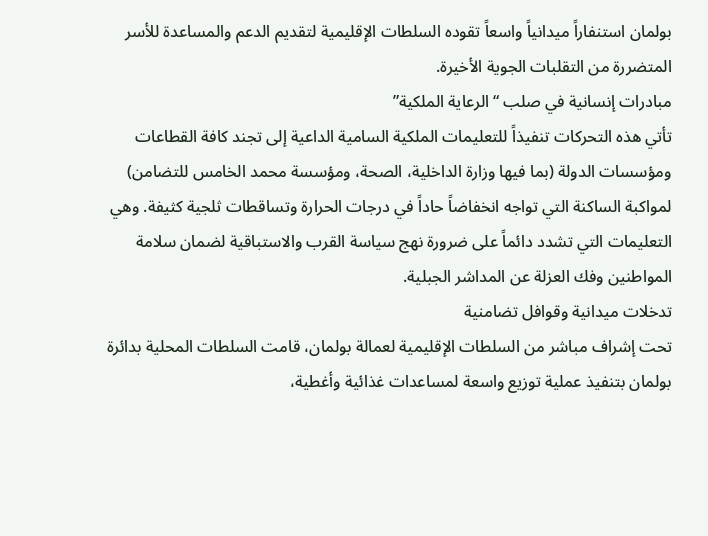بولمان استنفاراً ميدانياً واسعاً تقوده السلطات الإقليمية لتقديم الدعم والمساعدة للأسر المتضررة من التقلبات الجوية الأخيرة.
مبادرات إنسانية في صلب “الرعاية الملكية”
تأتي هذه التحركات تنفيذاً للتعليمات الملكية السامية الداعية إلى تجند كافة القطاعات ومؤسسات الدولة (بما فيها وزارة الداخلية، الصحة، ومؤسسة محمد الخامس للتضامن) لمواكبة الساكنة التي تواجه انخفاضاً حاداً في درجات الحرارة وتساقطات ثلجية كثيفة. وهي التعليمات التي تشدد دائماً على ضرورة نهج سياسة القرب والاستباقية لضمان سلامة المواطنين وفك العزلة عن المداشر الجبلية.
تدخلات ميدانية وقوافل تضامنية
تحت إشراف مباشر من السلطات الإقليمية لعمالة بولمان، قامت السلطات المحلية بدائرة بولمان بتنفيذ عملية توزيع واسعة لمساعدات غذائية وأغطية،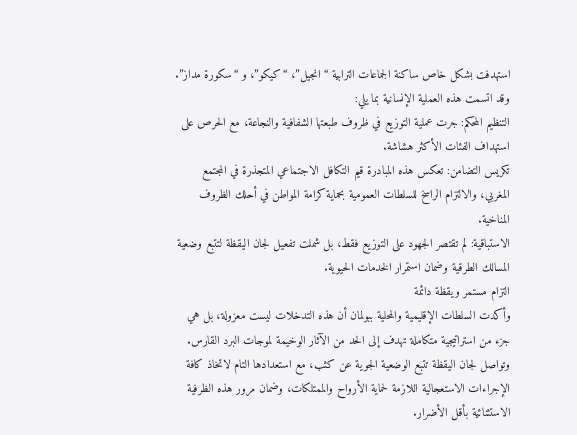استهدفت بشكل خاص ساكنة الجماعات الترابية “انجيل”، “كيكو”، و “سكورة مداز”.
وقد اتسمت هذه العملية الإنسانية بما يلي:
التنظيم المحكم: جرت عملية التوزيع في ظروف طبعتها الشفافية والنجاعة، مع الحرص على استهداف الفئات الأكثر هشاشة.
تكريس التضامن: تعكس هذه المبادرة قيم التكافل الاجتماعي المتجذرة في المجتمع المغربي، والالتزام الراسخ للسلطات العمومية بحماية كرامة المواطن في أحلك الظروف المناخية.
الاستباقية: لم تقتصر الجهود على التوزيع فقط، بل شملت تفعيل لجان اليقظة لتتبع وضعية المسالك الطرقية وضمان استمرار الخدمات الحيوية.
التزام مستمر ويقظة دائمة
وأكدت السلطات الإقليمية والمحلية ببولمان أن هذه التدخلات ليست معزولة، بل هي جزء من استراتيجية متكاملة تهدف إلى الحد من الآثار الوخيمة لموجات البرد القارس. وتواصل لجان اليقظة تتبع الوضعية الجوية عن كثب، مع استعدادها التام لاتخاذ كافة الإجراءات الاستعجالية اللازمة لحماية الأرواح والممتلكات، وضمان مرور هذه الظرفية الاستثنائية بأقل الأضرار.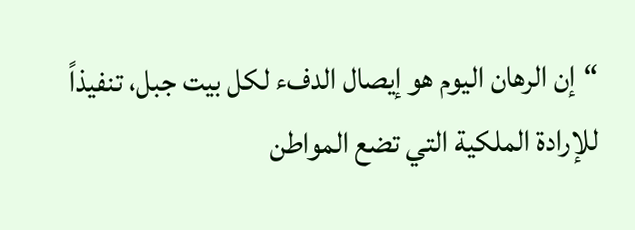“إن الرهان اليوم هو إيصال الدفء لكل بيت جبل، تنفيذاً للإرادة الملكية التي تضع المواطن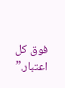فوق كل اعتبار.”